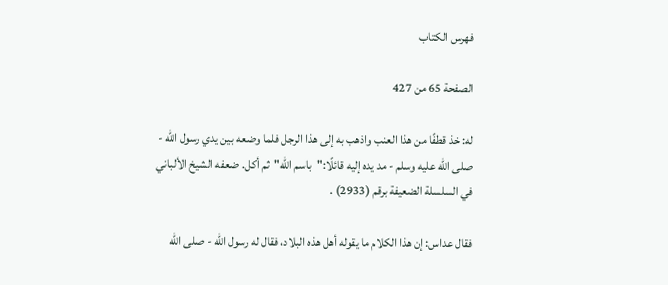فهرس الكتاب

الصفحة 65 من 427

له: خذ قطفًا من هذا العنب واذهب به إلى هذا الرجل فلما وضعه بين يدي رسول الله - صلى الله عليه وسلم - مد يده إليه قائلًا:"باسم الله"ثم أكل. ضعفه الشيخ الألباني في السلسلة الضعيفة برقم (2933) .

فقال عداس: إن هذا الكلام ما يقوله أهل هذه البلاد، فقال له رسول الله - صلى الله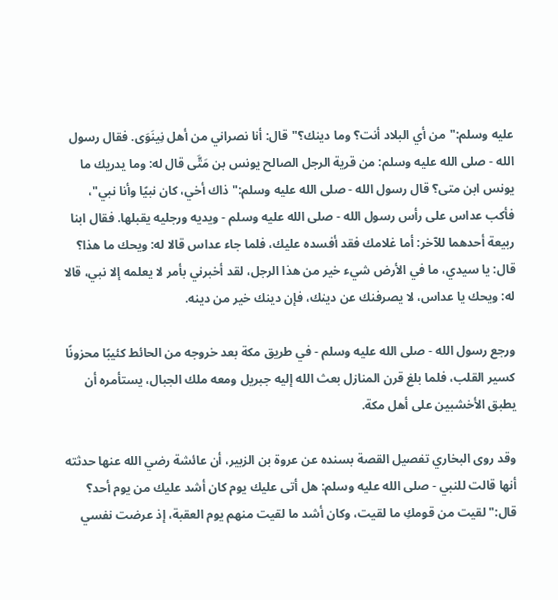عليه وسلم:"من أي البلاد أنت؟ وما دينك؟"قال: أنا نصراني من أهل نِينَوَى. فقال رسول الله - صلى الله عليه وسلم: من قرية الرجل الصالح يونس بن مَتَّى قال له: وما يدريك ما يونس ابن متى؟ قال رسول الله - صلى الله عليه وسلم:"ذاك أخي، كان نبيًا وأنا نبي"، فأكب عداس على رأس رسول الله - صلى الله عليه وسلم - ويديه ورجليه يقبلها. فقال ابنا ربيعة أحدهما للآخر: أما غلامك فقد أفسده عليك، فلما جاء عداس قالا له: ويحك ما هذا؟ قال: يا سيدي، ما في الأرض شيء خير من هذا الرجل، لقد أخبرني بأمر لا يعلمه إلا نبي، قالا له: ويحك يا عداس، لا يصرفنك عن دينك، فإن دينك خير من دينه.

ورجع رسول الله - صلى الله عليه وسلم - في طريق مكة بعد خروجه من الحائط كئيبًا محزونًا كسير القلب، فلما بلغ قرن المنازل بعث الله إليه جبريل ومعه ملك الجبال، يستأمره أن يطبق الأخشبين على أهل مكة.

وقد روى البخاري تفصيل القصة بسنده عن عروة بن الزبير، أن عائشة رضي الله عنها حدثته أنها قالت للنبي - صلى الله عليه وسلم: هل أتى عليك يوم كان أشد عليك من يوم أحد؟ قال:"لقيت من قومكِ ما لقيت، وكان أشد ما لقيت منهم يوم العقبة، إذ عرضت نفسي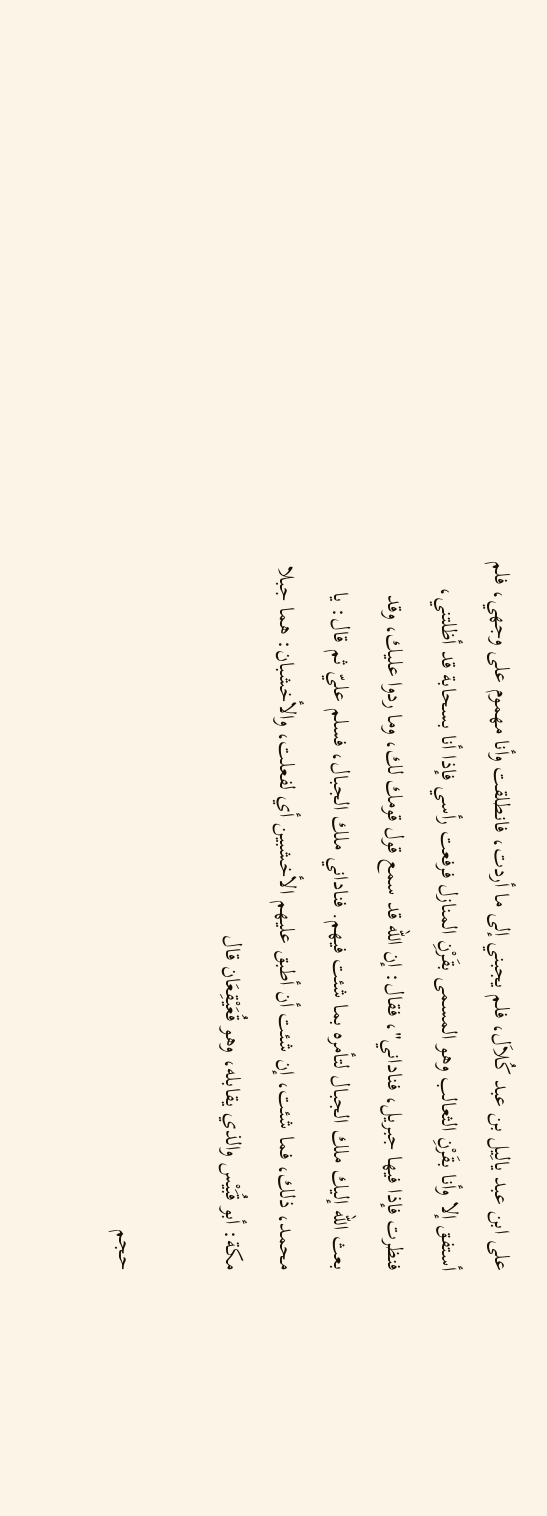على ابن عبد يالِيل بن عبد كُلاَل، فلم يجبني إلى ما أردت، فانطلقت وأنا مهموم على وجهي، فلم أستفق إلا وأنا بقَرْنِ الثعالب وهو المسمى بقَرْنِ المنازل فرفعت رأسي فإذا أنا بسحابة قد أظلتني، فنظرت فإذا فيها جبريل، فناداني"، فقال: إن الله قد سمع قول قومك لك، وما ردوا عليك، وقد بعث الله إليك ملك الجبال لتأمره بما شئت فيهم. فناداني ملك الجبال، فسلم عليّ ثم قال: يا محمد، ذلك، فما شئت، إن شئت أن أطبق عليهم الأخشبين أي لفعلت، والأخشبان: هما جبلا مكة: أبو قُبَيْس والذي يقابله، وهو قُعَيْقِعَان قال

حجم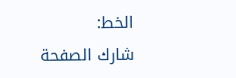الخط:
شارك الصفحة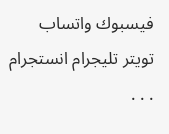فيسبوك واتساب تويتر تليجرام انستجرام
. . .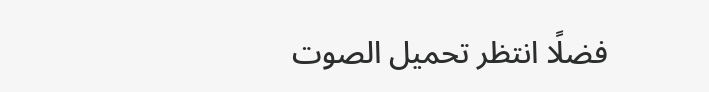فضلًا انتظر تحميل الصوت